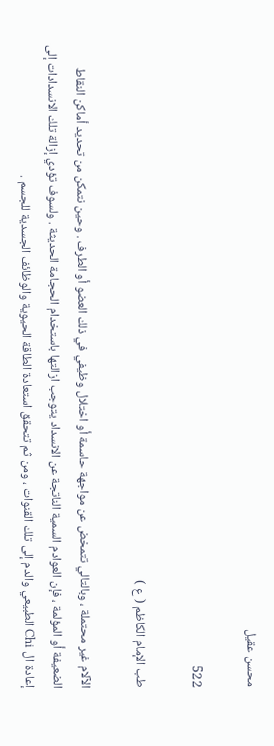محسن عقيل

522

طب الإمام الكاظم ( ع )

الآلام غير محتملة ، وبالتالي تتمخض عن مواجهة حاسمة أو اختلال وظيفي في ذلك العضو أو الطرف . وحين نتمكن من تحديد أماكن النقاط الضعيفة أو المؤلمة ، فإن العوادم السمية الناتجة عن الانسداد يتوجب ازالتها باستخدام الحجامة الحديثة . ولسوف تؤدي إزالة تلك الانسدادات إلى إعادة ال Chi الطبيعي والدم إلى تلك القنوات ، ومن ثم تتحقق استعادة الطاقة الحيوية والوظائف الجسدية للجسم .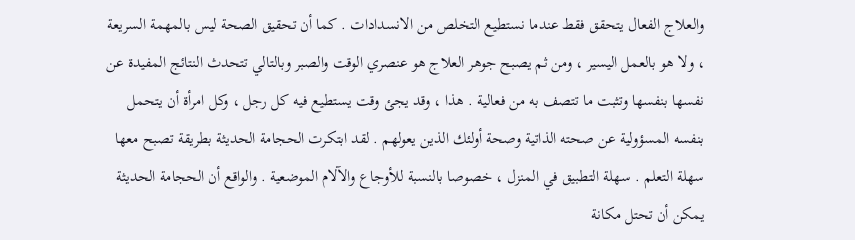والعلاج الفعال يتحقق فقط عندما نستطيع التخلص من الانسدادات . كما أن تحقيق الصحة ليس بالمهمة السريعة ، ولا هو بالعمل اليسير ، ومن ثم يصبح جوهر العلاج هو عنصري الوقت والصبر وبالتالي تتحدث النتائج المفيدة عن نفسها بنفسها وتثبت ما تتصف به من فعالية . هذا ، وقد يجئ وقت يستطيع فيه كل رجل ، وكل امرأة أن يتحمل بنفسه المسؤولية عن صحته الذاتية وصحة أولئك الذين يعولهم . لقد ابتكرت الحجامة الحديثة بطريقة تصبح معها سهلة التعلم . سهلة التطبيق في المنزل ، خصوصا بالنسبة للأوجاع والآلام الموضعية . والواقع أن الحجامة الحديثة يمكن أن تحتل مكانة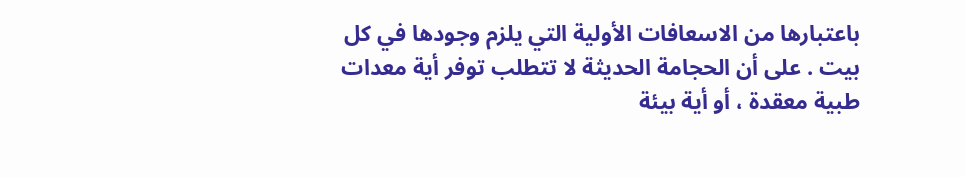باعتبارها من الاسعافات الأولية التي يلزم وجودها في كل بيت . على أن الحجامة الحديثة لا تتطلب توفر أية معدات طبية معقدة ، أو أية بيئة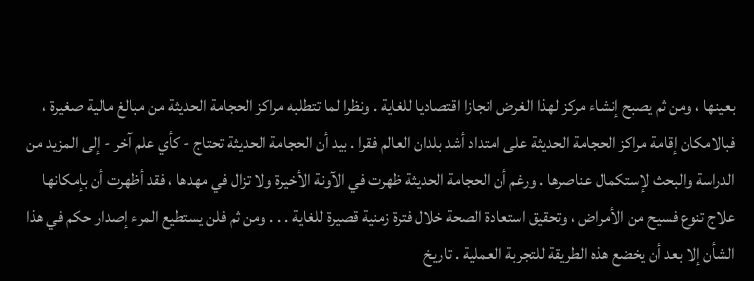بعينها ، ومن ثم يصبح إنشاء مركز لهذا الغرض انجازا اقتصاديا للغاية . ونظرا لما تتطلبه مراكز الحجامة الحديثة من مبالغ مالية صغيرة ، فبالامكان إقامة مراكز الحجامة الحديثة على امتداد أشد بلدان العالم فقرا . بيد أن الحجامة الحديثة تحتاج - كأي علم آخر - إلى المزيد من الدراسة والبحث لإستكمال عناصرها . ورغم أن الحجامة الحديثة ظهرت في الآونة الأخيرة ولا تزال في مهدها ، فقد أظهرت أن بإمكانها علاج تنوع فسيح من الأمراض ، وتحقيق استعادة الصحة خلال فترة زمنية قصيرة للغاية . . . ومن ثم فلن يستطيع المرء إصدار حكم في هذا الشأن إلا بعد أن يخضع هذه الطريقة للتجربة العملية . تاريخ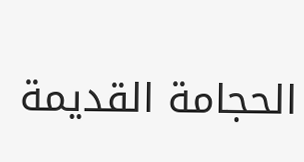الحجامة القديمة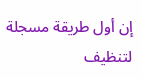إن أول طريقة مسجلة لتنظيف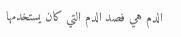الدم هي فصد الدم التي كان يستخدمها